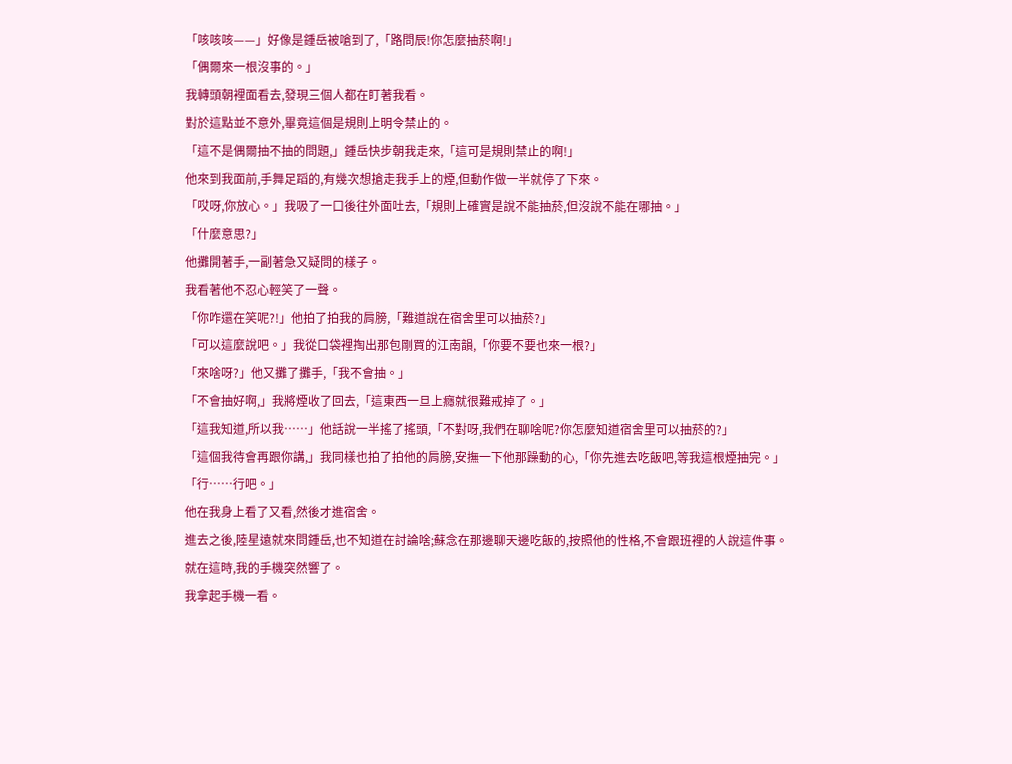「咳咳咳——」好像是鍾岳被嗆到了,「路問辰!你怎麼抽菸啊!」
「偶爾來一根沒事的。」
我轉頭朝裡面看去,發現三個人都在盯著我看。
對於這點並不意外,畢竟這個是規則上明令禁止的。
「這不是偶爾抽不抽的問題,」鍾岳快步朝我走來,「這可是規則禁止的啊!」
他來到我面前,手舞足蹈的,有幾次想搶走我手上的煙,但動作做一半就停了下來。
「哎呀,你放心。」我吸了一口後往外面吐去,「規則上確實是說不能抽菸,但沒說不能在哪抽。」
「什麼意思?」
他攤開著手,一副著急又疑問的樣子。
我看著他不忍心輕笑了一聲。
「你咋還在笑呢?!」他拍了拍我的肩膀,「難道說在宿舍里可以抽菸?」
「可以這麼說吧。」我從口袋裡掏出那包剛買的江南韻,「你要不要也來一根?」
「來啥呀?」他又攤了攤手,「我不會抽。」
「不會抽好啊,」我將煙收了回去,「這東西一旦上癮就很難戒掉了。」
「這我知道,所以我……」他話說一半搖了搖頭,「不對呀,我們在聊啥呢?你怎麼知道宿舍里可以抽菸的?」
「這個我待會再跟你講,」我同樣也拍了拍他的肩膀,安撫一下他那躁動的心,「你先進去吃飯吧,等我這根煙抽完。」
「行……行吧。」
他在我身上看了又看,然後才進宿舍。
進去之後,陸星遠就來問鍾岳,也不知道在討論啥;蘇念在那邊聊天邊吃飯的,按照他的性格,不會跟班裡的人說這件事。
就在這時,我的手機突然響了。
我拿起手機一看。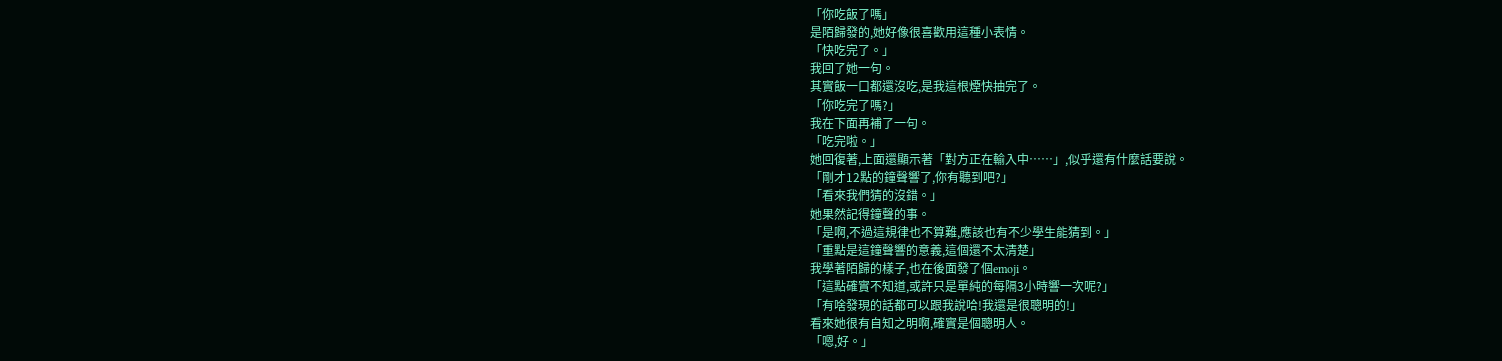「你吃飯了嗎」
是陌歸發的,她好像很喜歡用這種小表情。
「快吃完了。」
我回了她一句。
其實飯一口都還沒吃,是我這根煙快抽完了。
「你吃完了嗎?」
我在下面再補了一句。
「吃完啦。」
她回復著,上面還顯示著「對方正在輸入中……」,似乎還有什麼話要說。
「剛才12點的鐘聲響了,你有聽到吧?」
「看來我們猜的沒錯。」
她果然記得鐘聲的事。
「是啊,不過這規律也不算難,應該也有不少學生能猜到。」
「重點是這鐘聲響的意義,這個還不太清楚」
我學著陌歸的樣子,也在後面發了個emoji。
「這點確實不知道,或許只是單純的每隔3小時響一次呢?」
「有啥發現的話都可以跟我說哈!我還是很聰明的!」
看來她很有自知之明啊,確實是個聰明人。
「嗯,好。」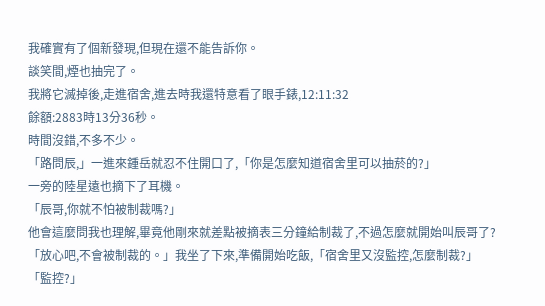我確實有了個新發現,但現在還不能告訴你。
談笑間,煙也抽完了。
我將它滅掉後,走進宿舍,進去時我還特意看了眼手錶,12:11:32
餘額:2883時13分36秒。
時間沒錯,不多不少。
「路問辰,」一進來鍾岳就忍不住開口了,「你是怎麼知道宿舍里可以抽菸的?」
一旁的陸星遠也摘下了耳機。
「辰哥,你就不怕被制裁嗎?」
他會這麼問我也理解,畢竟他剛來就差點被摘表三分鐘給制裁了,不過怎麼就開始叫辰哥了?
「放心吧,不會被制裁的。」我坐了下來,準備開始吃飯,「宿舍里又沒監控,怎麼制裁?」
「監控?」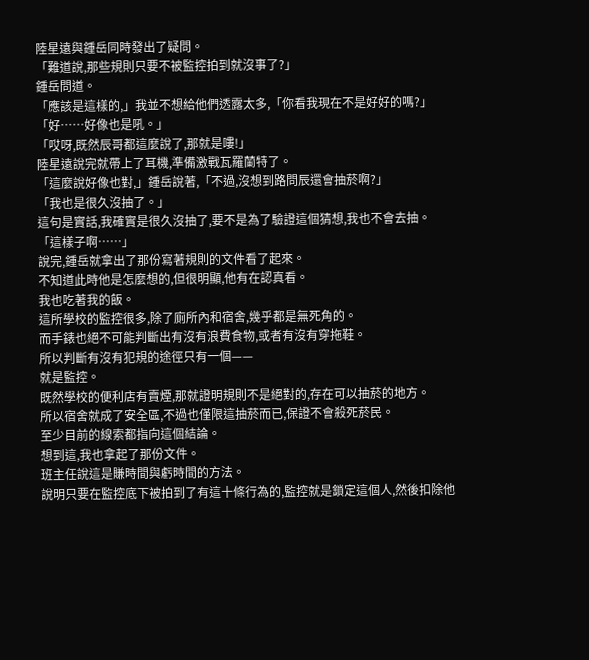陸星遠與鍾岳同時發出了疑問。
「難道說,那些規則只要不被監控拍到就沒事了?」
鍾岳問道。
「應該是這樣的,」我並不想給他們透露太多,「你看我現在不是好好的嗎?」
「好……好像也是吼。」
「哎呀,既然辰哥都這麼說了,那就是嘍!」
陸星遠說完就帶上了耳機,準備激戰瓦羅蘭特了。
「這麼說好像也對,」鍾岳說著,「不過,沒想到路問辰還會抽菸啊?」
「我也是很久沒抽了。」
這句是實話,我確實是很久沒抽了,要不是為了驗證這個猜想,我也不會去抽。
「這樣子啊……」
說完,鍾岳就拿出了那份寫著規則的文件看了起來。
不知道此時他是怎麼想的,但很明顯,他有在認真看。
我也吃著我的飯。
這所學校的監控很多,除了廁所內和宿舍,幾乎都是無死角的。
而手錶也絕不可能判斷出有沒有浪費食物,或者有沒有穿拖鞋。
所以判斷有沒有犯規的途徑只有一個——
就是監控。
既然學校的便利店有賣煙,那就證明規則不是絕對的,存在可以抽菸的地方。
所以宿舍就成了安全區,不過也僅限這抽菸而已,保證不會殺死菸民。
至少目前的線索都指向這個結論。
想到這,我也拿起了那份文件。
班主任說這是賺時間與虧時間的方法。
說明只要在監控底下被拍到了有這十條行為的,監控就是鎖定這個人,然後扣除他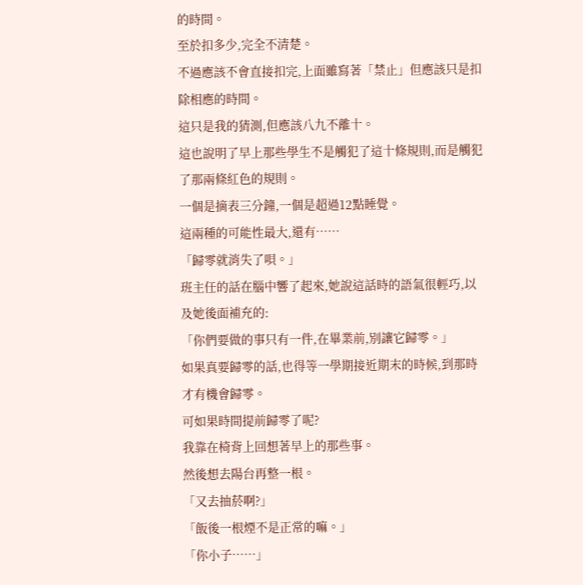的時間。
至於扣多少,完全不清楚。
不過應該不會直接扣完,上面雖寫著「禁止」但應該只是扣除相應的時間。
這只是我的猜測,但應該八九不離十。
這也說明了早上那些學生不是觸犯了這十條規則,而是觸犯了那兩條紅色的規則。
一個是摘表三分鐘,一個是超過12點睡覺。
這兩種的可能性最大,還有……
「歸零就消失了唄。」
班主任的話在腦中響了起來,她說這話時的語氣很輕巧,以及她後面補充的:
「你們要做的事只有一件,在畢業前,別讓它歸零。」
如果真要歸零的話,也得等一學期接近期末的時候,到那時才有機會歸零。
可如果時間提前歸零了呢?
我靠在椅背上回想著早上的那些事。
然後想去陽台再整一根。
「又去抽菸啊?」
「飯後一根煙不是正常的嘛。」
「你小子……」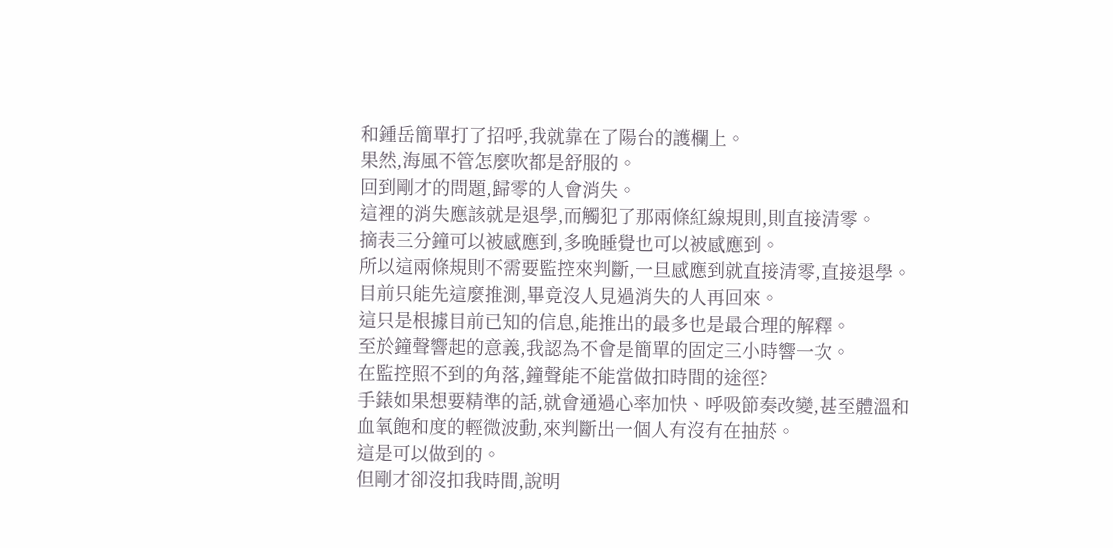和鍾岳簡單打了招呼,我就靠在了陽台的護欄上。
果然,海風不管怎麼吹都是舒服的。
回到剛才的問題,歸零的人會消失。
這裡的消失應該就是退學,而觸犯了那兩條紅線規則,則直接清零。
摘表三分鐘可以被感應到,多晚睡覺也可以被感應到。
所以這兩條規則不需要監控來判斷,一旦感應到就直接清零,直接退學。
目前只能先這麼推測,畢竟沒人見過消失的人再回來。
這只是根據目前已知的信息,能推出的最多也是最合理的解釋。
至於鐘聲響起的意義,我認為不會是簡單的固定三小時響一次。
在監控照不到的角落,鐘聲能不能當做扣時間的途徑?
手錶如果想要精準的話,就會通過心率加快、呼吸節奏改變,甚至體溫和血氧飽和度的輕微波動,來判斷出一個人有沒有在抽菸。
這是可以做到的。
但剛才卻沒扣我時間,說明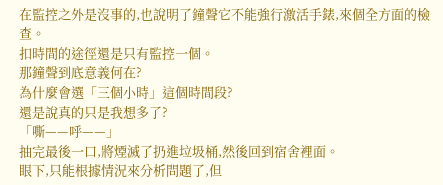在監控之外是沒事的,也說明了鐘聲它不能強行激活手錶,來個全方面的檢查。
扣時間的途徑還是只有監控一個。
那鐘聲到底意義何在?
為什麼會選「三個小時」這個時間段?
還是說真的只是我想多了?
「嘶——呼——」
抽完最後一口,將煙滅了扔進垃圾桶,然後回到宿舍裡面。
眼下,只能根據情況來分析問題了,但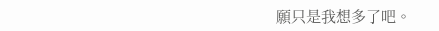願只是我想多了吧。